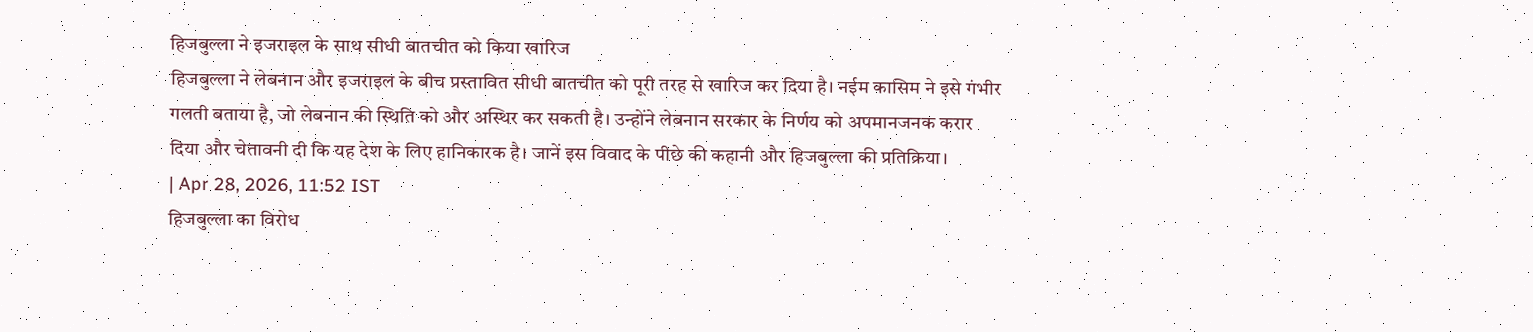हिजबुल्ला ने इजराइल के साथ सीधी बातचीत को किया खारिज
हिजबुल्ला ने लेबनान और इजराइल के बीच प्रस्तावित सीधी बातचीत को पूरी तरह से खारिज कर दिया है। नईम कासिम ने इसे गंभीर गलती बताया है, जो लेबनान की स्थिति को और अस्थिर कर सकती है। उन्होंने लेबनान सरकार के निर्णय को अपमानजनक करार दिया और चेतावनी दी कि यह देश के लिए हानिकारक है। जानें इस विवाद के पीछे की कहानी और हिजबुल्ला की प्रतिक्रिया।
| Apr 28, 2026, 11:52 IST
हिजबुल्ला का विरोध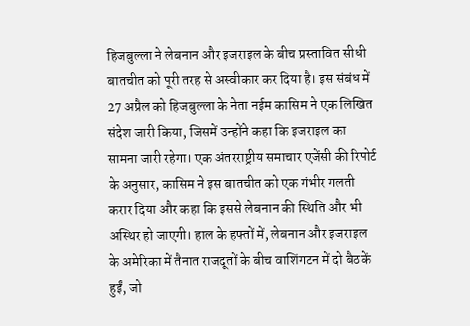हिजबुल्ला ने लेबनान और इजराइल के बीच प्रस्तावित सीधी बातचीत को पूरी तरह से अस्वीकार कर दिया है। इस संबंध में 27 अप्रैल को हिजबुल्ला के नेता नईम कासिम ने एक लिखित संदेश जारी किया, जिसमें उन्होंने कहा कि इजराइल का सामना जारी रहेगा। एक अंतरराष्ट्रीय समाचार एजेंसी की रिपोर्ट के अनुसार, कासिम ने इस बातचीत को एक गंभीर गलती करार दिया और कहा कि इससे लेबनान की स्थिति और भी अस्थिर हो जाएगी। हाल के हफ्तों में, लेबनान और इजराइल के अमेरिका में तैनात राजदूतों के बीच वाशिंगटन में दो बैठकें हुईं, जो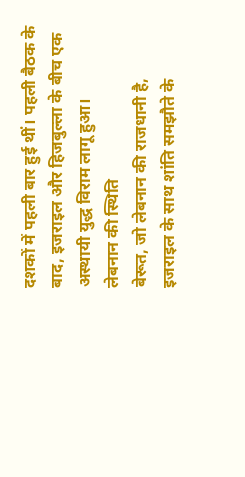दशकों में पहली बार हुई थीं। पहली बैठक के बाद, इजराइल और हिजबुल्ला के बीच एक अस्थायी युद्ध विराम लागू हुआ।
लेबनान की स्थिति
बेरूत, जो लेबनान की राजधानी है, इजराइल के साथ शांति समझौते के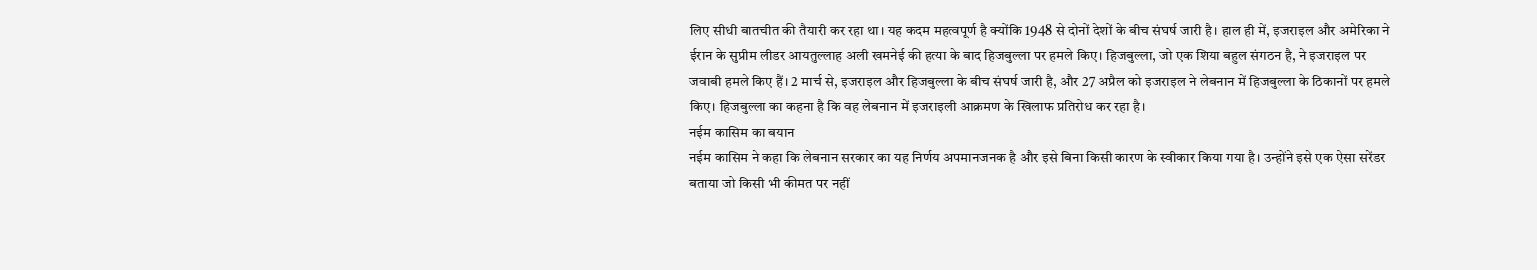लिए सीधी बातचीत की तैयारी कर रहा था। यह कदम महत्वपूर्ण है क्योंकि 1948 से दोनों देशों के बीच संघर्ष जारी है। हाल ही में, इजराइल और अमेरिका ने ईरान के सुप्रीम लीडर आयतुल्लाह अली खमनेई की हत्या के बाद हिजबुल्ला पर हमले किए। हिजबुल्ला, जो एक शिया बहुल संगठन है, ने इजराइल पर जवाबी हमले किए हैं। 2 मार्च से, इजराइल और हिजबुल्ला के बीच संघर्ष जारी है, और 27 अप्रैल को इजराइल ने लेबनान में हिजबुल्ला के ठिकानों पर हमले किए। हिजबुल्ला का कहना है कि वह लेबनान में इजराइली आक्रमण के खिलाफ प्रतिरोध कर रहा है।
नईम कासिम का बयान
नईम कासिम ने कहा कि लेबनान सरकार का यह निर्णय अपमानजनक है और इसे बिना किसी कारण के स्वीकार किया गया है। उन्होंने इसे एक ऐसा सरेंडर बताया जो किसी भी कीमत पर नहीं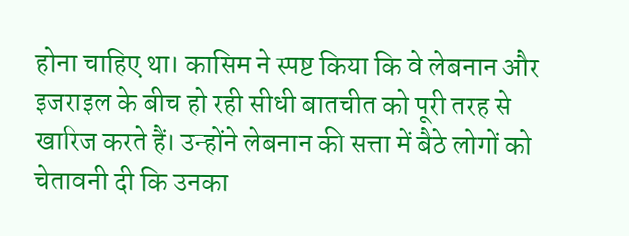होना चाहिए था। कासिम ने स्पष्ट किया कि वे लेबनान और इजराइल के बीच हो रही सीधी बातचीत को पूरी तरह से खारिज करते हैं। उन्होंने लेबनान की सत्ता में बैठे लोगों को चेतावनी दी कि उनका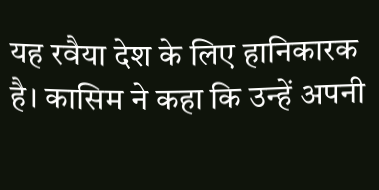यह रवैया देश के लिए हानिकारक है। कासिम ने कहा कि उन्हें अपनी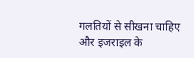गलतियों से सीखना चाहिए और इजराइल के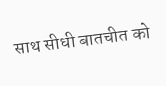साथ सीधी बातचीत को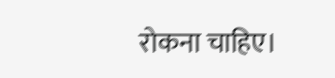रोकना चाहिए।